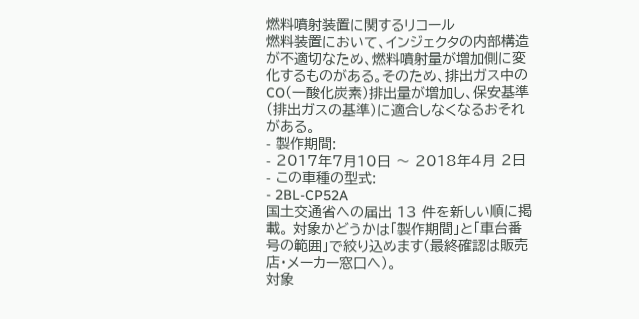燃料噴射装置に関するリコール
燃料装置において、インジェクタの内部構造が不適切なため、燃料噴射量が増加側に変化するものがある。そのため、排出ガス中のCO(一酸化炭素)排出量が増加し、保安基準(排出ガスの基準)に適合しなくなるおそれがある。
- 製作期間:
- 2017年7月10日 〜 2018年4月 2日
- この車種の型式:
- 2BL-CP52A
国土交通省への届出 13 件を新しい順に掲載。 対象かどうかは「製作期間」と「車台番号の範囲」で絞り込めます(最終確認は販売店・メーカー窓口へ)。
対象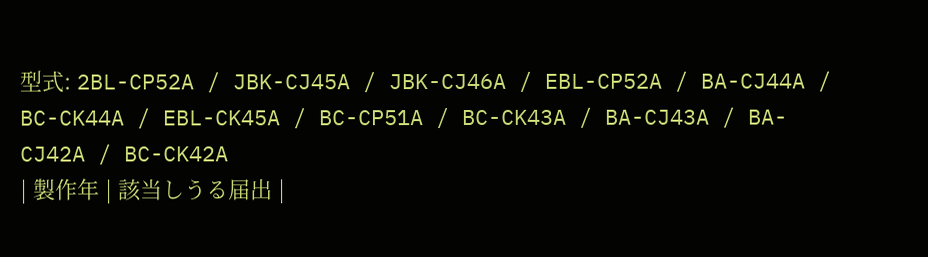型式: 2BL-CP52A / JBK-CJ45A / JBK-CJ46A / EBL-CP52A / BA-CJ44A / BC-CK44A / EBL-CK45A / BC-CP51A / BC-CK43A / BA-CJ43A / BA-CJ42A / BC-CK42A
| 製作年 | 該当しうる届出 |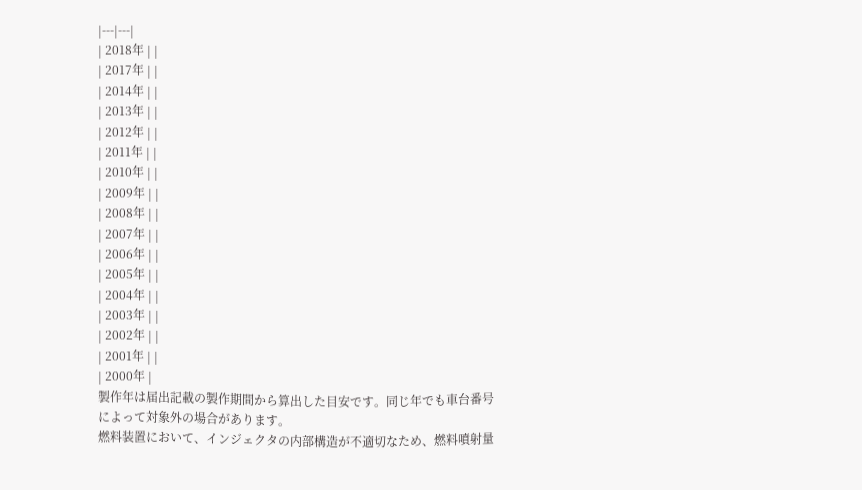|---|---|
| 2018年 | |
| 2017年 | |
| 2014年 | |
| 2013年 | |
| 2012年 | |
| 2011年 | |
| 2010年 | |
| 2009年 | |
| 2008年 | |
| 2007年 | |
| 2006年 | |
| 2005年 | |
| 2004年 | |
| 2003年 | |
| 2002年 | |
| 2001年 | |
| 2000年 |
製作年は届出記載の製作期間から算出した目安です。同じ年でも車台番号によって対象外の場合があります。
燃料装置において、インジェクタの内部構造が不適切なため、燃料噴射量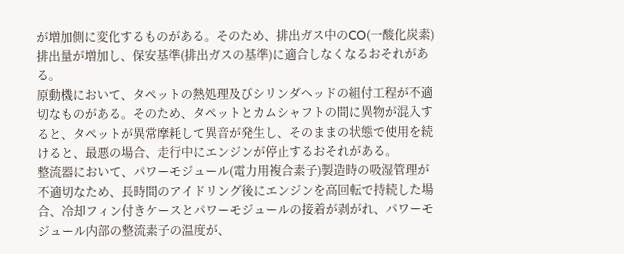が増加側に変化するものがある。そのため、排出ガス中のCO(一酸化炭素)排出量が増加し、保安基準(排出ガスの基準)に適合しなくなるおそれがある。
原動機において、タペットの熱処理及びシリンダヘッドの組付工程が不適切なものがある。そのため、タペットとカムシャフトの間に異物が混入すると、タペットが異常摩耗して異音が発生し、そのままの状態で使用を続けると、最悪の場合、走行中にエンジンが停止するおそれがある。
整流器において、パワーモジュール(電力用複合素子)製造時の吸湿管理が不適切なため、長時間のアイドリング後にエンジンを高回転で持続した場合、冷却フィン付きケースとパワーモジュールの接着が剥がれ、パワーモジュール内部の整流素子の温度が、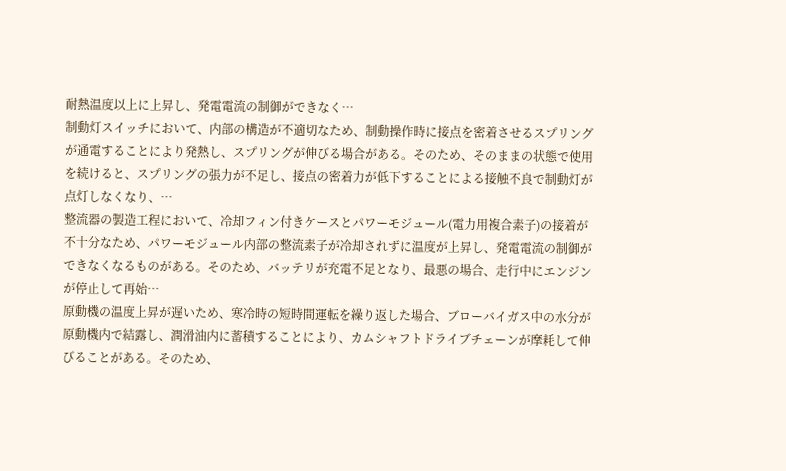耐熱温度以上に上昇し、発電電流の制御ができなく…
制動灯スイッチにおいて、内部の構造が不適切なため、制動操作時に接点を密着させるスプリングが通電することにより発熱し、スプリングが伸びる場合がある。そのため、そのままの状態で使用を続けると、スプリングの張力が不足し、接点の密着力が低下することによる接触不良で制動灯が点灯しなくなり、…
整流器の製造工程において、冷却フィン付きケースとパワーモジュール(電力用複合素子)の接着が不十分なため、パワーモジュール内部の整流素子が冷却されずに温度が上昇し、発電電流の制御ができなくなるものがある。そのため、バッテリが充電不足となり、最悪の場合、走行中にエンジンが停止して再始…
原動機の温度上昇が遅いため、寒冷時の短時間運転を繰り返した場合、ブローバイガス中の水分が原動機内で結露し、潤滑油内に蓄積することにより、カムシャフトドライブチェーンが摩耗して伸びることがある。そのため、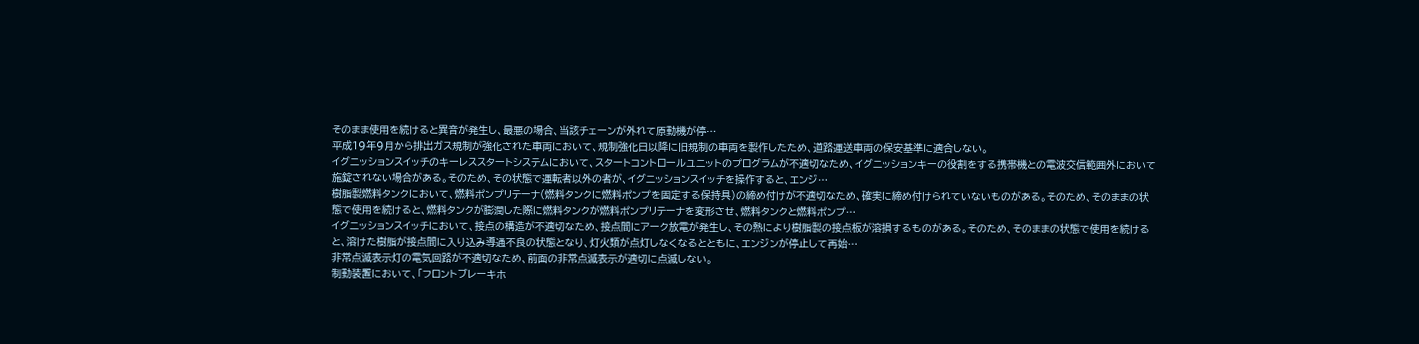そのまま使用を続けると異音が発生し、最悪の場合、当該チェーンが外れて原動機が停…
平成19年9月から排出ガス規制が強化された車両において、規制強化日以降に旧規制の車両を製作したため、道路運送車両の保安基準に適合しない。
イグニッションスイッチのキーレススタートシステムにおいて、スタートコントロールユニットのプログラムが不適切なため、イグニッションキーの役割をする携帯機との電波交信範囲外において施錠されない場合がある。そのため、その状態で運転者以外の者が、イグニッションスイッチを操作すると、エンジ…
樹脂製燃料タンクにおいて、燃料ポンプリテーナ(燃料タンクに燃料ポンプを固定する保持具)の締め付けが不適切なため、確実に締め付けられていないものがある。そのため、そのままの状態で使用を続けると、燃料タンクが膨潤した際に燃料タンクが燃料ポンプリテーナを変形させ、燃料タンクと燃料ポンプ…
イグニッションスイッチにおいて、接点の構造が不適切なため、接点間にアーク放電が発生し、その熱により樹脂製の接点板が溶損するものがある。そのため、そのままの状態で使用を続けると、溶けた樹脂が接点間に入り込み導通不良の状態となり、灯火類が点灯しなくなるとともに、エンジンが停止して再始…
非常点滅表示灯の電気回路が不適切なため、前面の非常点滅表示が適切に点滅しない。
制動装置において、「フロントブレーキホ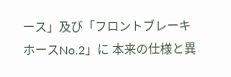ース」及び「フロントブレーキホースNo.2」に 本来の仕様と異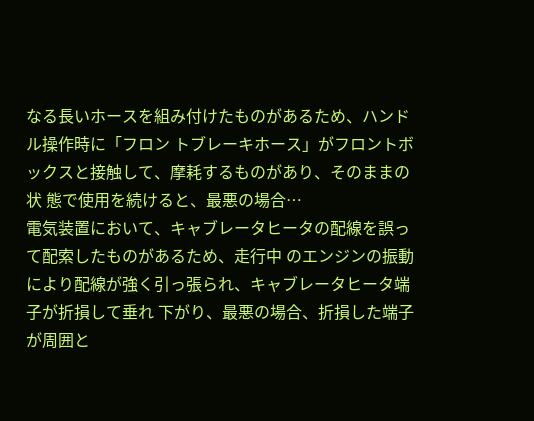なる長いホースを組み付けたものがあるため、ハンドル操作時に「フロン トブレーキホース」がフロントボックスと接触して、摩耗するものがあり、そのままの状 態で使用を続けると、最悪の場合…
電気装置において、キャブレータヒータの配線を誤って配索したものがあるため、走行中 のエンジンの振動により配線が強く引っ張られ、キャブレータヒータ端子が折損して垂れ 下がり、最悪の場合、折損した端子が周囲と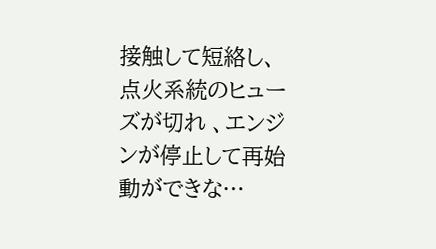接触して短絡し、点火系統のヒューズが切れ 、エンジンが停止して再始動ができな…